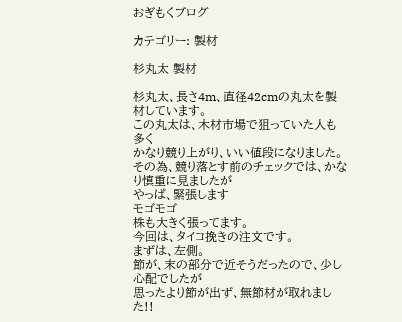おぎもくブログ

カテゴリー: 製材

杉丸太 製材

杉丸太、長さ4m、直径42cmの丸太を製材しています。
この丸太は、木材市場で狙っていた人も多く
かなり競り上がり、いい値段になりました。
その為、競り落とす前のチェックでは、かなり慎重に見ましたが
やっぱ、緊張します
モゴモゴ
株も大きく張ってます。
今回は、タイコ挽きの注文です。
まずは、左側。
節が、末の部分で近そうだったので、少し心配でしたが
思ったより節が出ず、無節材が取れました!!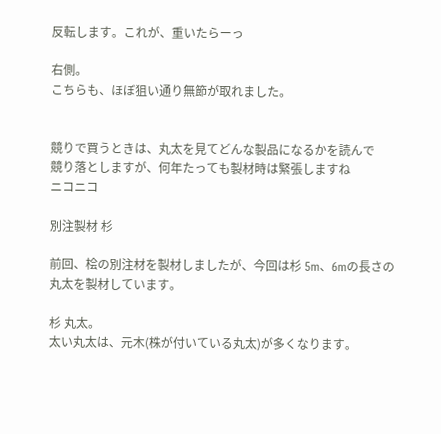反転します。これが、重いたらーっ

右側。
こちらも、ほぼ狙い通り無節が取れました。


競りで買うときは、丸太を見てどんな製品になるかを読んで
競り落としますが、何年たっても製材時は緊張しますね
ニコニコ

別注製材 杉

前回、桧の別注材を製材しましたが、今回は杉 5m、6mの長さの
丸太を製材しています。

杉 丸太。
太い丸太は、元木(株が付いている丸太)が多くなります。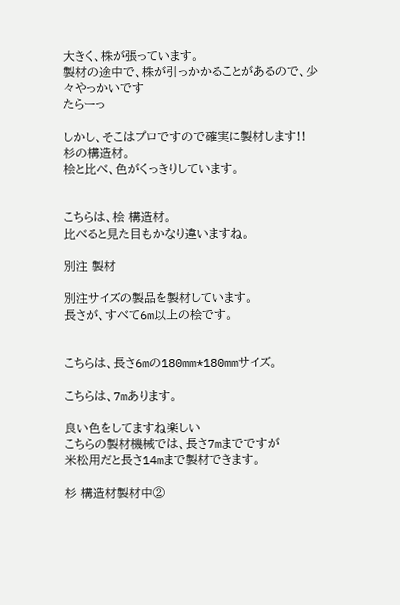大きく、株が張っています。
製材の途中で、株が引っかかることがあるので、少々やっかいです
たらーっ

しかし、そこはプロですので確実に製材します!!
杉の構造材。
桧と比べ、色がくっきりしています。


こちらは、桧 構造材。
比べると見た目もかなり違いますね。

別注 製材

別注サイズの製品を製材しています。
長さが、すべて6m以上の桧です。


こちらは、長さ6mの180mm*180mmサイズ。

こちらは、7mあります。

良い色をしてますね楽しい
こちらの製材機械では、長さ7mまでですが
米松用だと長さ14mまで製材できます。

杉 構造材製材中②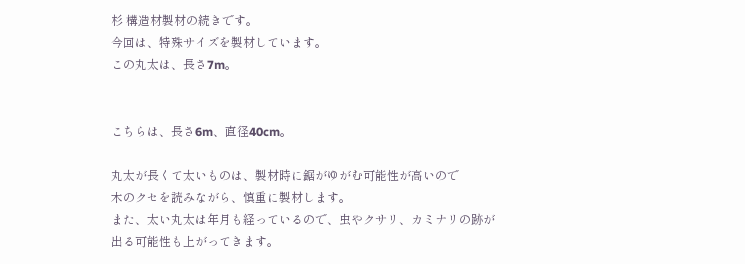杉 構造材製材の続きです。
今回は、特殊サイズを製材しています。
この丸太は、長さ7m。


こちらは、長さ6m、直径40cm。

丸太が長くて太いものは、製材時に鋸がゆがむ可能性が高いので
木のクセを読みながら、慎重に製材します。
また、太い丸太は年月も経っているので、虫やクサリ、カミナリの跡が
出る可能性も上がってきます。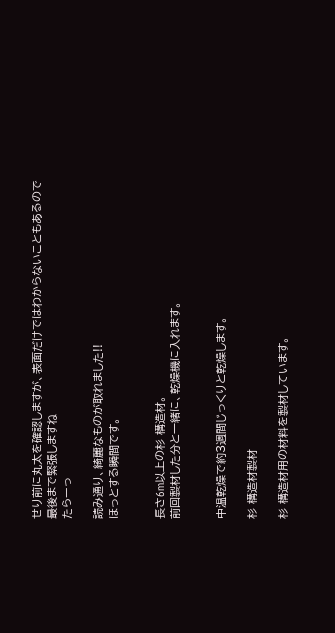せり前に丸太を確認しますが、表面だけではわからないこともあるので
最後まで緊張しますね
たらーっ

読み通り、綺麗なものが取れました!!
ほっとする瞬間です。


長さ6m以上の杉 構造材。
前回製材した分と一緒に、乾燥機に入れます。


中温乾燥で約3週間じっくりと乾燥します。

杉 構造材製材

杉 構造材用の材料を製材しています。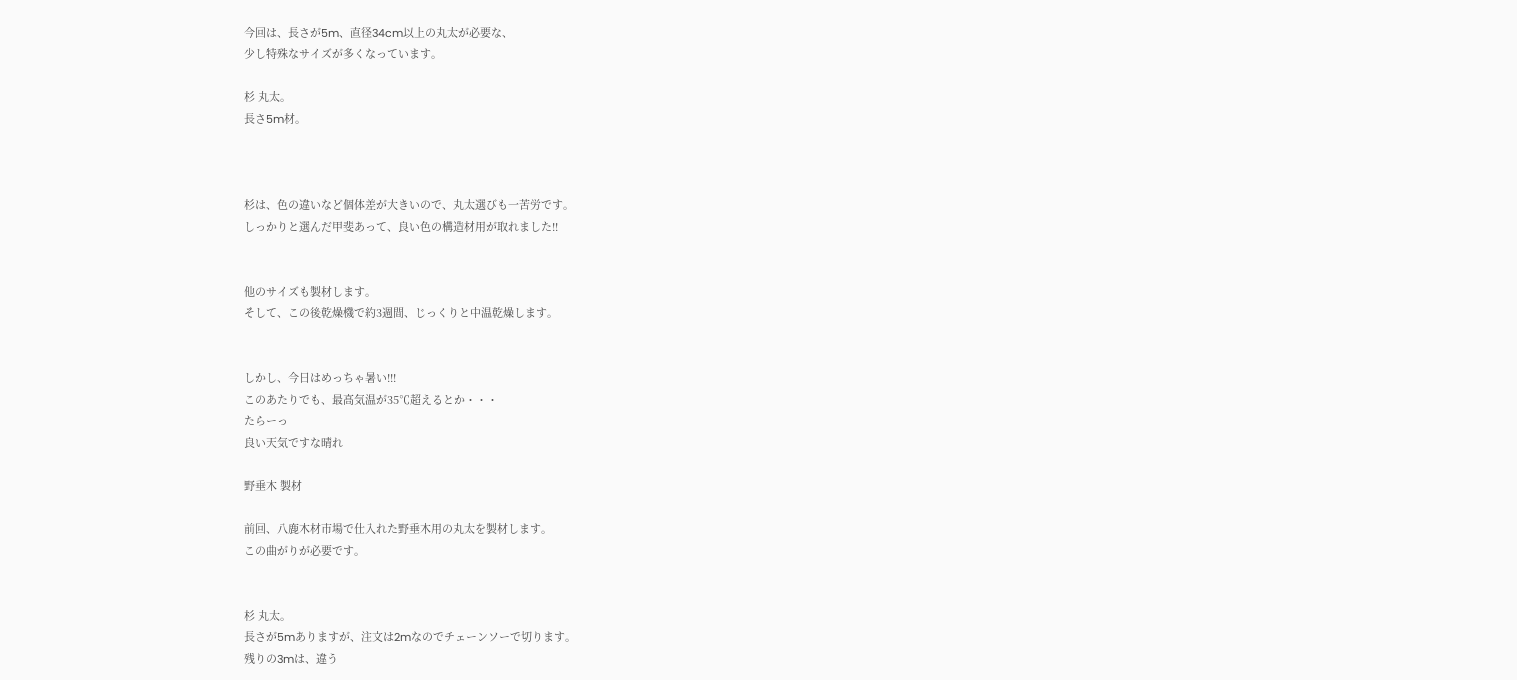今回は、長さが5m、直径34cm以上の丸太が必要な、
少し特殊なサイズが多くなっています。

杉 丸太。
長さ5m材。



杉は、色の違いなど個体差が大きいので、丸太選びも一苦労です。
しっかりと選んだ甲斐あって、良い色の構造材用が取れました!!


他のサイズも製材します。
そして、この後乾燥機で約3週間、じっくりと中温乾燥します。


しかし、今日はめっちゃ暑い!!!
このあたりでも、最高気温が35℃超えるとか・・・
たらーっ
良い天気ですな晴れ

野垂木 製材

前回、八鹿木材市場で仕入れた野垂木用の丸太を製材します。
この曲がりが必要です。


杉 丸太。
長さが5mありますが、注文は2mなのでチェーンソーで切ります。
残りの3mは、違う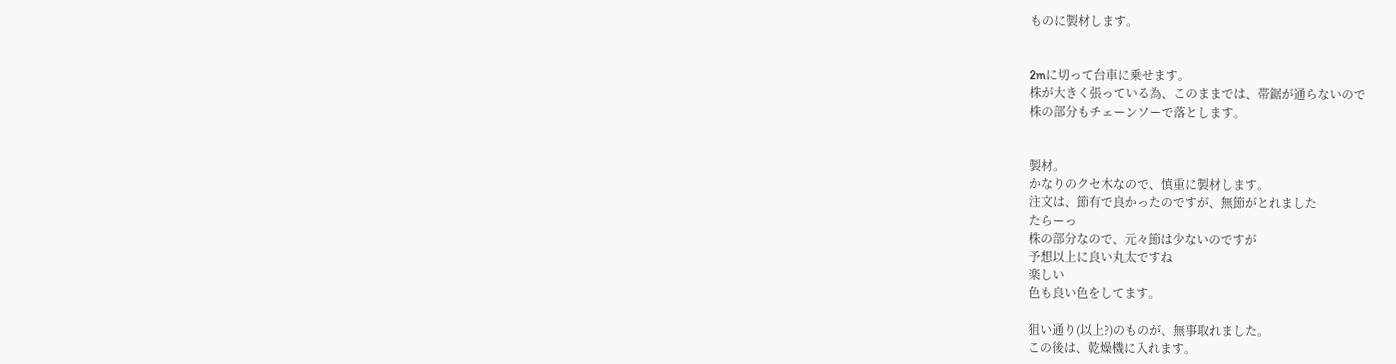ものに製材します。


2mに切って台車に乗せます。
株が大きく張っている為、このままでは、帯鋸が通らないので
株の部分もチェーンソーで落とします。


製材。
かなりのクセ木なので、慎重に製材します。
注文は、節有で良かったのですが、無節がとれました
たらーっ
株の部分なので、元々節は少ないのですが
予想以上に良い丸太ですね
楽しい
色も良い色をしてます。

狙い通り(以上?)のものが、無事取れました。
この後は、乾燥機に入れます。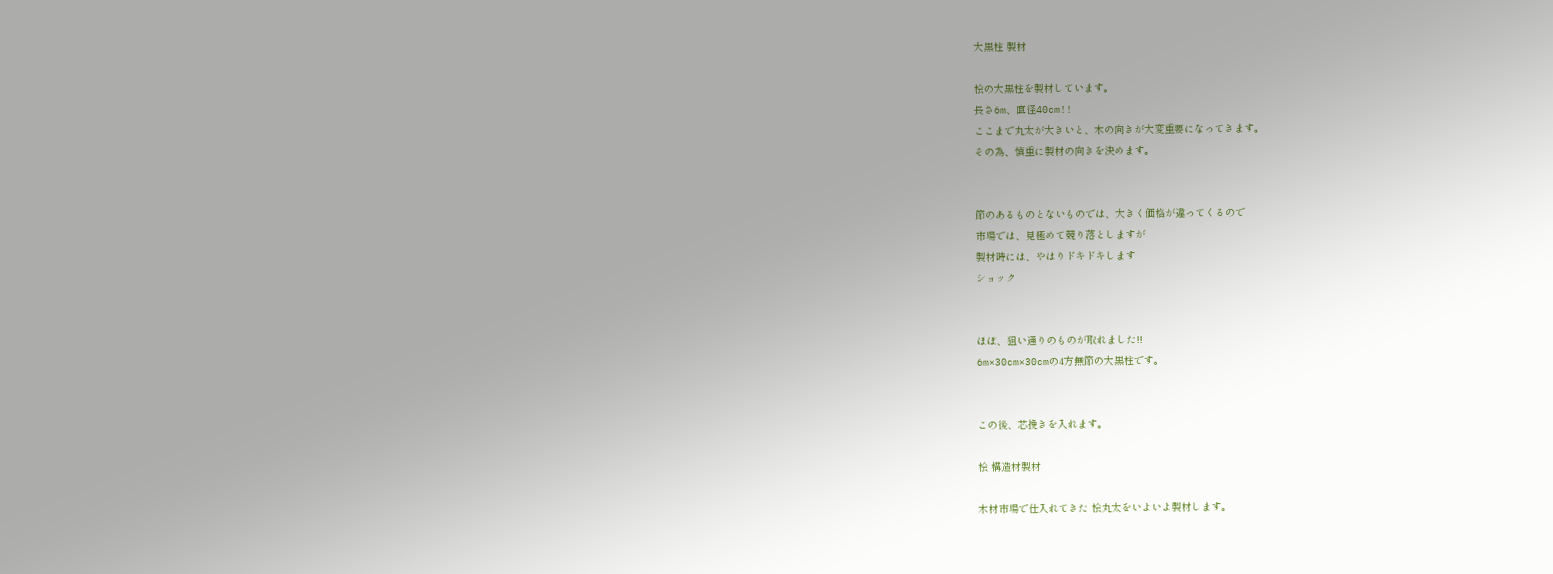大黒柱 製材

桧の大黒柱を製材しています。
長さ6m、直径40cm!!
ここまで丸太が大きいと、木の向きが大変重要になってきます。
その為、慎重に製材の向きを決めます。


節のあるものとないものでは、大きく価格が違ってくるので
市場では、見極めて競り落としますが
製材時には、やはりドキドキします
ショック


ほぼ、狙い通りのものが取れました!!
6m×30cm×30cmの4方無節の大黒柱です。


この後、芯挽きを入れます。

桧 構造材製材

木材市場で仕入れてきた 桧丸太をいよいよ製材します。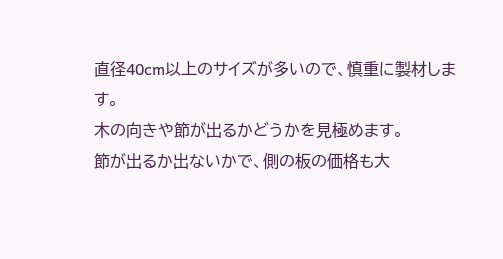直径40cm以上のサイズが多いので、慎重に製材します。
木の向きや節が出るかどうかを見極めます。
節が出るか出ないかで、側の板の価格も大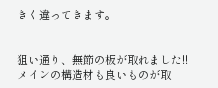きく違ってきます。


狙い通り、無節の板が取れました!!
メインの構造材も良いものが取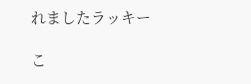れましたラッキー

こ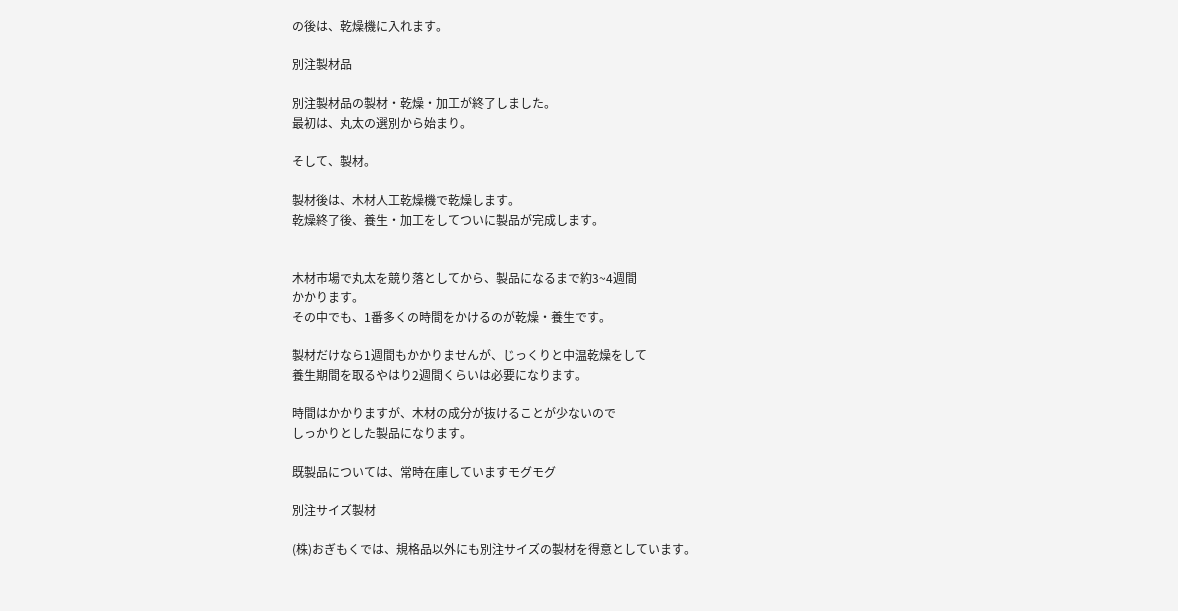の後は、乾燥機に入れます。

別注製材品

別注製材品の製材・乾燥・加工が終了しました。
最初は、丸太の選別から始まり。

そして、製材。

製材後は、木材人工乾燥機で乾燥します。
乾燥終了後、養生・加工をしてついに製品が完成します。


木材市場で丸太を競り落としてから、製品になるまで約3~4週間
かかります。
その中でも、1番多くの時間をかけるのが乾燥・養生です。

製材だけなら1週間もかかりませんが、じっくりと中温乾燥をして
養生期間を取るやはり2週間くらいは必要になります。

時間はかかりますが、木材の成分が抜けることが少ないので
しっかりとした製品になります。

既製品については、常時在庫していますモグモグ

別注サイズ製材

(株)おぎもくでは、規格品以外にも別注サイズの製材を得意としています。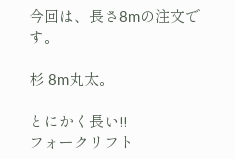今回は、長さ8mの注文です。

杉 8m丸太。

とにかく長い!!
フォークリフト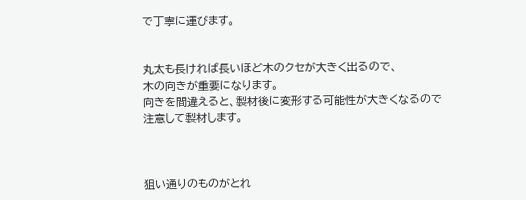で丁寧に運びます。


丸太も長ければ長いほど木のクセが大きく出るので、
木の向きが重要になります。
向きを間違えると、製材後に変形する可能性が大きくなるので
注意して製材します。



狙い通りのものがとれ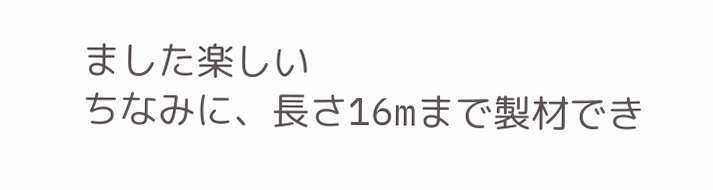ました楽しい
ちなみに、長さ16mまで製材でき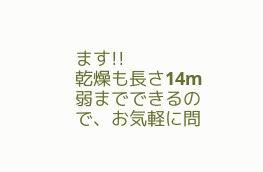ます!!
乾燥も長さ14m弱までできるので、お気軽に問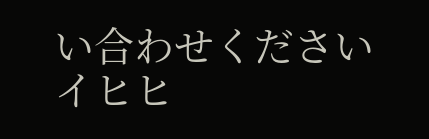い合わせください
イヒヒ